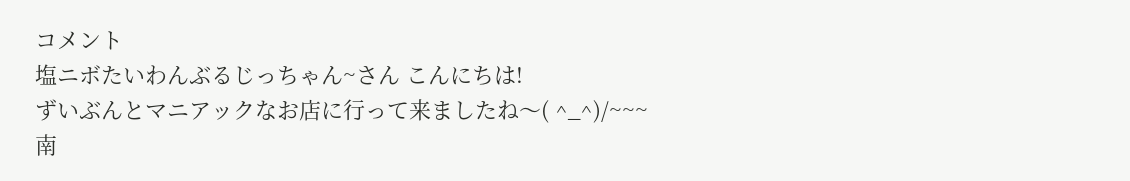コメント
塩ニボたいわんぶるじっちゃん~さん こんにちは!
ずいぶんとマニアックなお店に行って来ましたね〜( ^_^)/~~~
南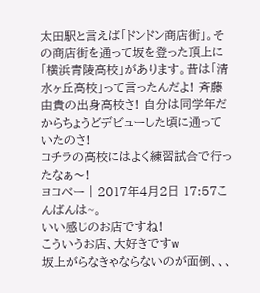太田駅と言えば「ドンドン商店街」。その商店街を通って坂を登った頂上に「横浜青陵高校」があります。昔は「清水ヶ丘高校」って言ったんだよ! 斉藤由貴の出身高校さ! 自分は同学年だからちょうどデビューした頃に通っていたのさ!
コチラの高校にはよく練習試合で行ったなぁ〜!
ヨコべー | 2017年4月2日 17:57こんばんは~。
いい感じのお店ですね!
こういうお店、大好きですw
坂上がらなきゃならないのが面倒、、、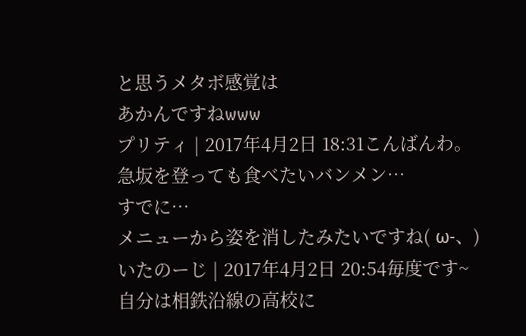と思うメタボ感覚は
あかんですねwww
プリティ | 2017年4月2日 18:31こんばんわ。
急坂を登っても食べたいバンメン…
すでに…
メニューから姿を消したみたいですね( ω-、)
いたのーじ | 2017年4月2日 20:54毎度です~
自分は相鉄沿線の高校に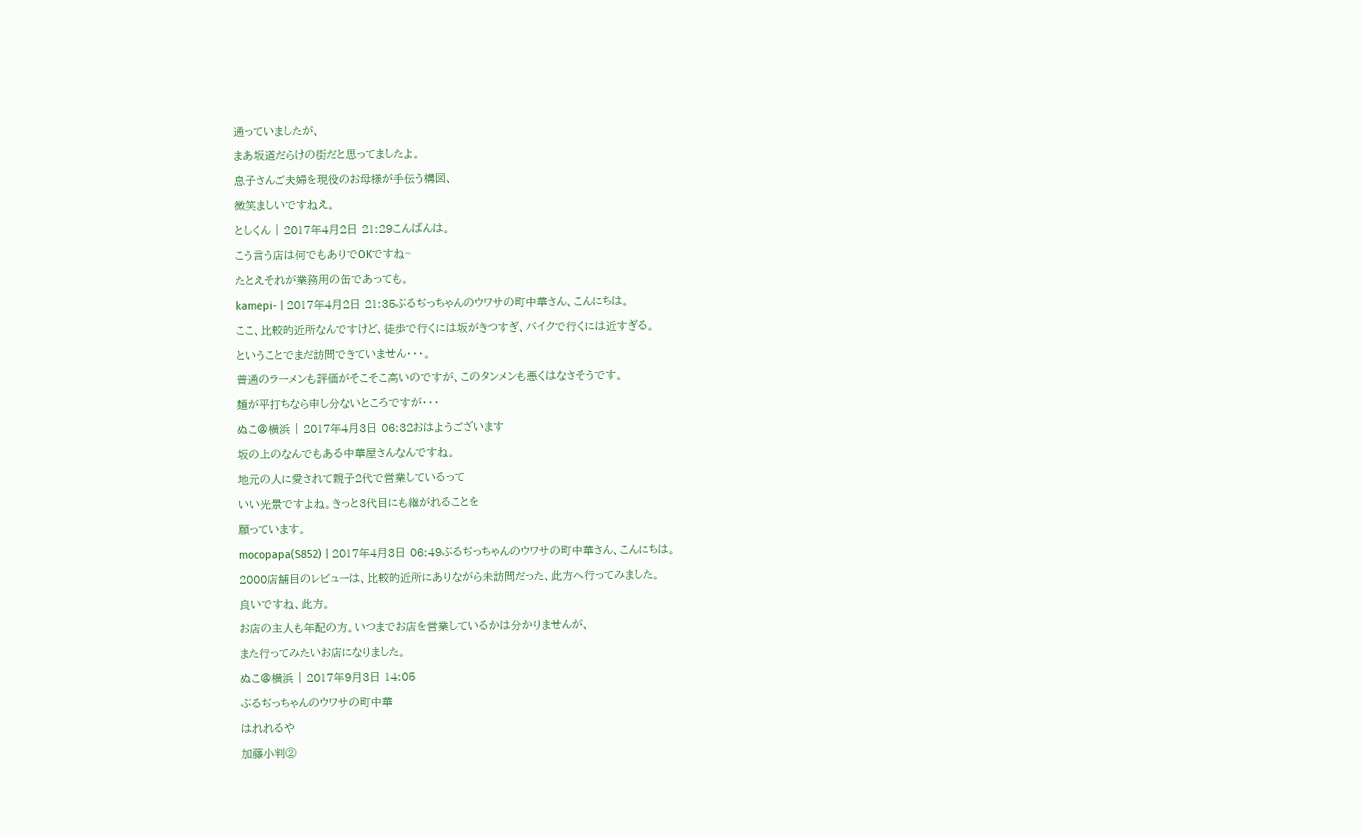通っていましたが、
まあ坂道だらけの街だと思ってましたよ。
息子さんご夫婦を現役のお母様が手伝う構図、
微笑ましいですねえ。
としくん | 2017年4月2日 21:29こんばんは。
こう言う店は何でもありでOKですね~
たとえそれが業務用の缶であっても。
kamepi- | 2017年4月2日 21:35ぶるぢっちゃんのウワサの町中華さん、こんにちは。
ここ、比較的近所なんですけど、徒歩で行くには坂がきつすぎ、バイクで行くには近すぎる。
ということでまだ訪問できていません・・・。
普通のラーメンも評価がそこそこ高いのですが、このタンメンも悪くはなさそうです。
麺が平打ちなら申し分ないところですが・・・
ぬこ@横浜 | 2017年4月3日 06:32おはようございます
坂の上のなんでもある中華屋さんなんですね。
地元の人に愛されて親子2代で営業しているって
いい光景ですよね。きっと3代目にも継がれることを
願っています。
mocopapa(S852) | 2017年4月3日 06:49ぶるぢっちゃんのウワサの町中華さん、こんにちは。
2000店舗目のレビューは、比較的近所にありながら未訪問だった、此方へ行ってみました。
良いですね、此方。
お店の主人も年配の方。いつまでお店を営業しているかは分かりませんが、
また行ってみたいお店になりました。
ぬこ@横浜 | 2017年9月3日 14:05
ぶるぢっちゃんのウワサの町中華
はれれるや
加藤小判②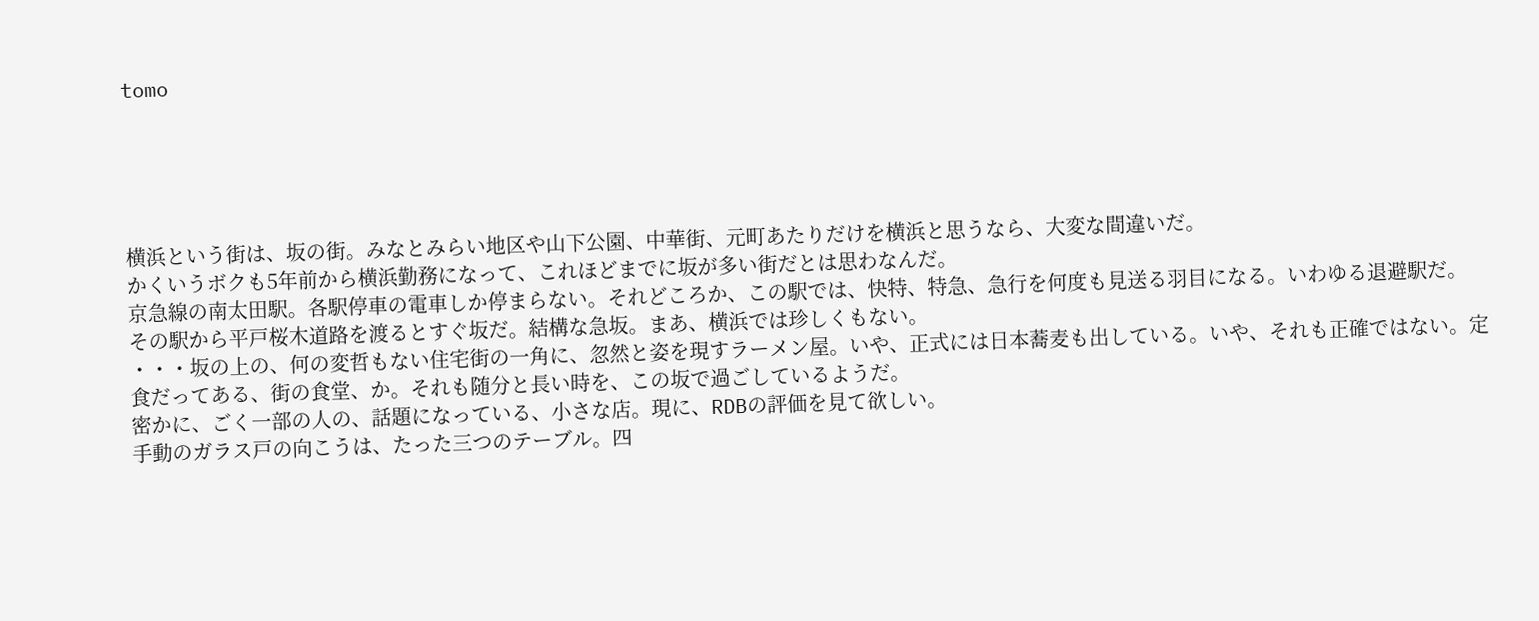tomo





横浜という街は、坂の街。みなとみらい地区や山下公園、中華街、元町あたりだけを横浜と思うなら、大変な間違いだ。
かくいうボクも5年前から横浜勤務になって、これほどまでに坂が多い街だとは思わなんだ。
京急線の南太田駅。各駅停車の電車しか停まらない。それどころか、この駅では、快特、特急、急行を何度も見送る羽目になる。いわゆる退避駅だ。
その駅から平戸桜木道路を渡るとすぐ坂だ。結構な急坂。まあ、横浜では珍しくもない。
・・・坂の上の、何の変哲もない住宅街の一角に、忽然と姿を現すラーメン屋。いや、正式には日本蕎麦も出している。いや、それも正確ではない。定食だってある、街の食堂、か。それも随分と長い時を、この坂で過ごしているようだ。
密かに、ごく一部の人の、話題になっている、小さな店。現に、RDBの評価を見て欲しい。
手動のガラス戸の向こうは、たった三つのテーブル。四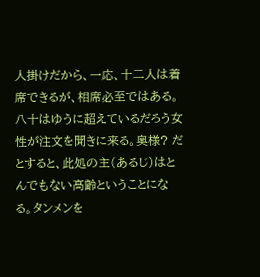人掛けだから、一応、十二人は着席できるが、相席必至ではある。
八十はゆうに超えているだろう女性が注文を聞きに来る。奥様? だとすると、此処の主(あるじ)はとんでもない高齢ということになる。タンメンを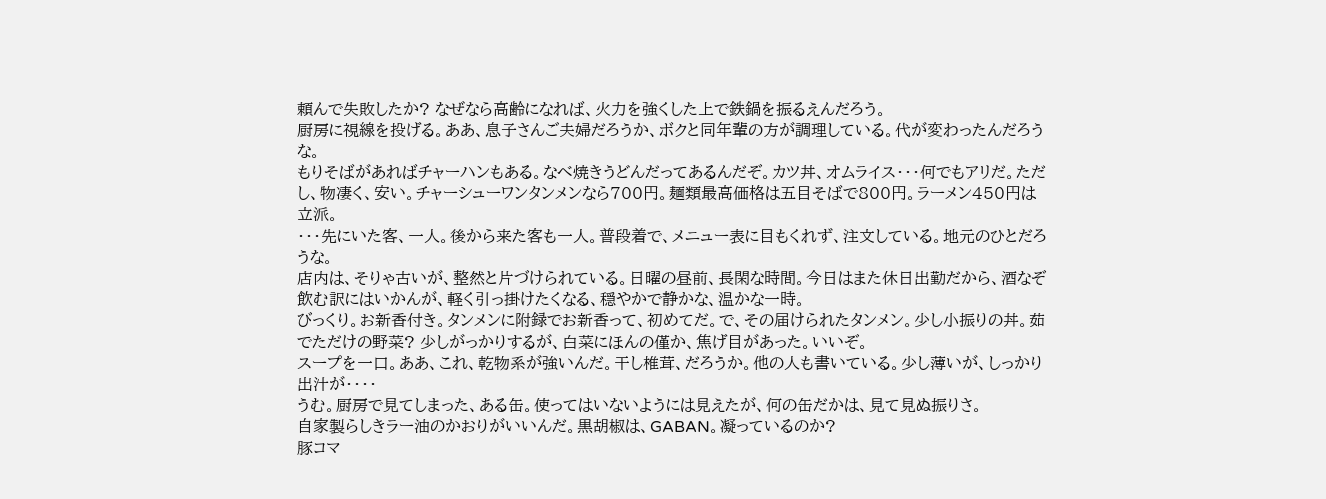頼んで失敗したか? なぜなら高齢になれば、火力を強くした上で鉄鍋を振るえんだろう。
厨房に視線を投げる。ああ、息子さんご夫婦だろうか、ボクと同年輩の方が調理している。代が変わったんだろうな。
もりそばがあればチャーハンもある。なべ焼きうどんだってあるんだぞ。カツ丼、オムライス・・・何でもアリだ。ただし、物凄く、安い。チャーシューワンタンメンなら700円。麺類最高価格は五目そばで800円。ラーメン450円は立派。
・・・先にいた客、一人。後から来た客も一人。普段着で、メニュー表に目もくれず、注文している。地元のひとだろうな。
店内は、そりゃ古いが、整然と片づけられている。日曜の昼前、長閑な時間。今日はまた休日出勤だから、酒なぞ飲む訳にはいかんが、軽く引っ掛けたくなる、穏やかで静かな、温かな一時。
びっくり。お新香付き。タンメンに附録でお新香って、初めてだ。で、その届けられたタンメン。少し小振りの丼。茹でただけの野菜? 少しがっかりするが、白菜にほんの僅か、焦げ目があった。いいぞ。
スープを一口。ああ、これ、乾物系が強いんだ。干し椎茸、だろうか。他の人も書いている。少し薄いが、しっかり出汁が・・・・
うむ。厨房で見てしまった、ある缶。使ってはいないようには見えたが、何の缶だかは、見て見ぬ振りさ。
自家製らしきラー油のかおりがいいんだ。黒胡椒は、GABAN。凝っているのか?
豚コマ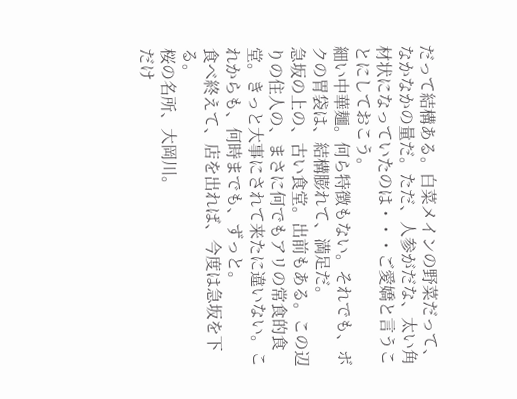だって結構ある。白菜メインの野菜だって、なかなかの量だ。ただ、人参がだな、太い角材状になっていたのは・・・ご愛嬌と言うことにしておこう。
細い中華麺。何ら特徴もない。それでも、ボクの胃袋は、結構膨れて、満足だ。
急坂の上の、古い食堂。出前もある。この辺りの住人の、まさに何でもアリの常食的食堂。きっと大事にされて来たに違いない。これからも、何時までも、ずっと。
食べ終えて、店を出れば、今度は急坂を下る。
桜の名所、大岡川。
だけ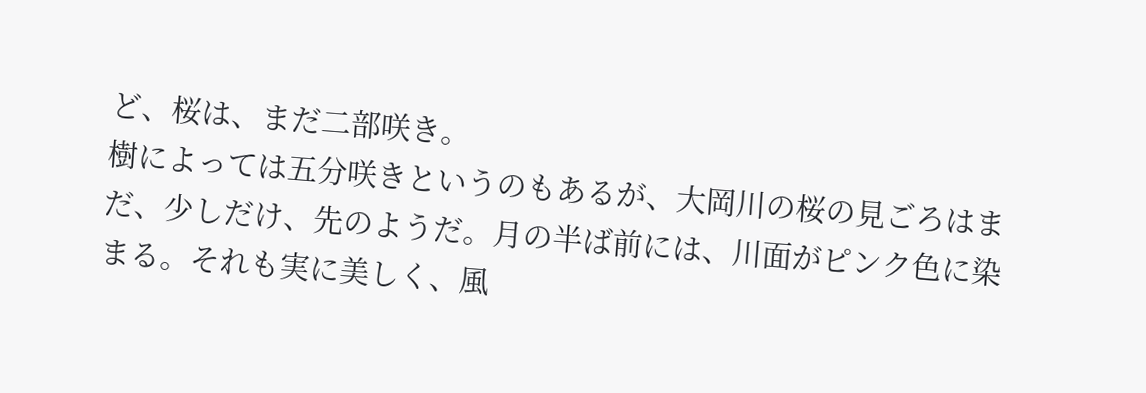ど、桜は、まだ二部咲き。
樹によっては五分咲きというのもあるが、大岡川の桜の見ごろはまだ、少しだけ、先のようだ。月の半ば前には、川面がピンク色に染まる。それも実に美しく、風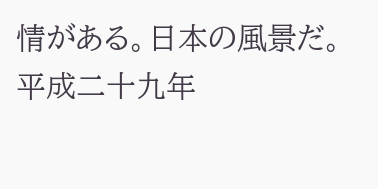情がある。日本の風景だ。
平成二十九年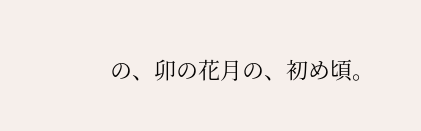の、卯の花月の、初め頃。